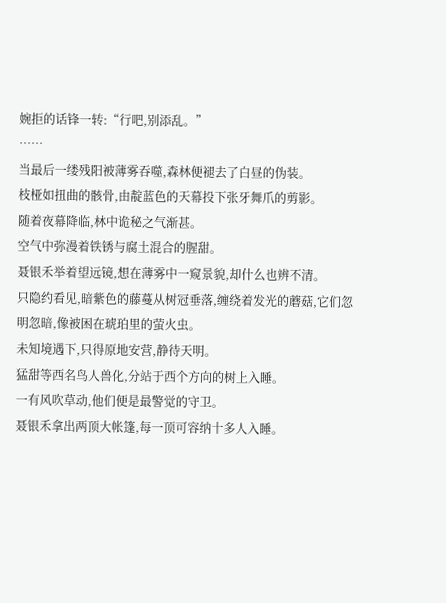婉拒的话锋一转:“行吧,别添乱。”
……
当最后一缕残阳被薄雾吞噬,森林便褪去了白昼的伪装。
枝桠如扭曲的骸骨,由靛蓝色的天幕投下张牙舞爪的剪影。
随着夜幕降临,林中诡秘之气渐甚。
空气中弥漫着铁锈与腐土混合的腥甜。
聂银禾举着望远镜,想在薄雾中一窥景貌,却什么也辨不清。
只隐约看见,暗紫色的藤蔓从树冠垂落,缠绕着发光的蘑菇,它们忽明忽暗,像被困在琥珀里的萤火虫。
未知境遇下,只得原地安营,静待天明。
猛甜等西名鸟人兽化,分站于西个方向的树上入睡。
一有风吹草动,他们便是最警觉的守卫。
聂银禾拿出两顶大帐篷,每一顶可容纳十多人入睡。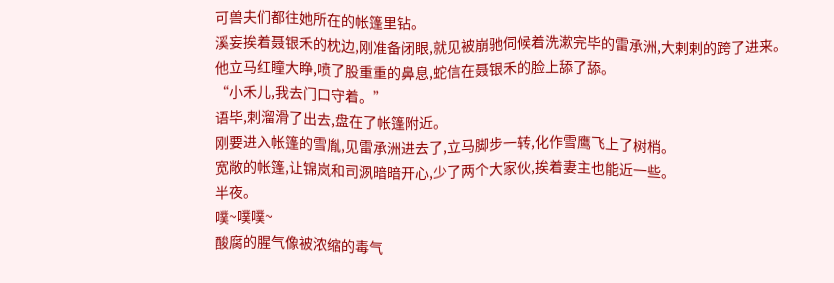可兽夫们都往她所在的帐篷里钻。
溪妄挨着聂银禾的枕边,刚准备闭眼,就见被崩驰伺候着洗漱完毕的雷承洲,大剌剌的跨了进来。
他立马红瞳大睁,喷了股重重的鼻息,蛇信在聂银禾的脸上舔了舔。
“小禾儿,我去门口守着。”
语毕,刺溜滑了出去,盘在了帐篷附近。
刚要进入帐篷的雪胤,见雷承洲进去了,立马脚步一转,化作雪鹰飞上了树梢。
宽敞的帐篷,让锦岚和司洬暗暗开心,少了两个大家伙,挨着妻主也能近一些。
半夜。
噗~噗噗~
酸腐的腥气像被浓缩的毒气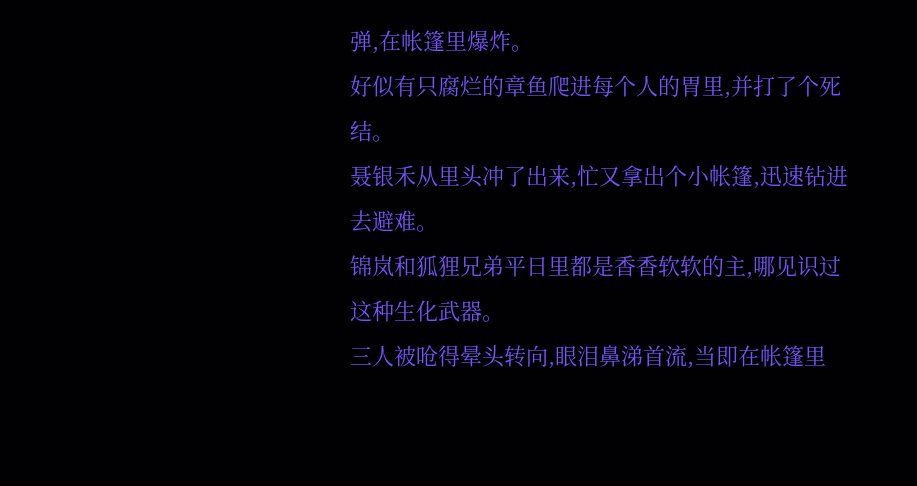弹,在帐篷里爆炸。
好似有只腐烂的章鱼爬进每个人的胃里,并打了个死结。
聂银禾从里头冲了出来,忙又拿出个小帐篷,迅速钻进去避难。
锦岚和狐狸兄弟平日里都是香香软软的主,哪见识过这种生化武器。
三人被呛得晕头转向,眼泪鼻涕首流,当即在帐篷里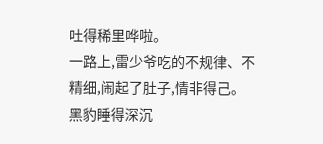吐得稀里哗啦。
一路上,雷少爷吃的不规律、不精细,闹起了肚子,情非得己。
黑豹睡得深沉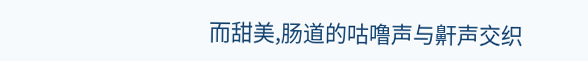而甜美,肠道的咕噜声与鼾声交织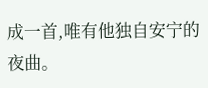成一首,唯有他独自安宁的夜曲。